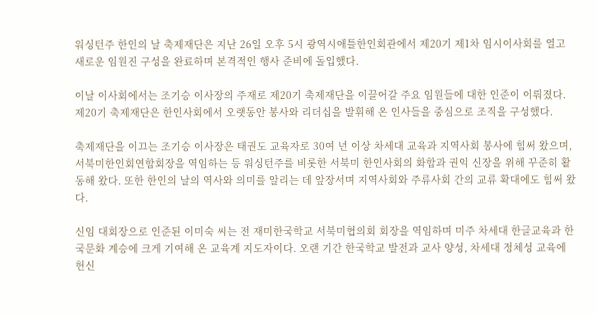워싱턴주 한인의 날 축제재단은 지난 26일 오후 5시 광역시애틀한인회관에서 제20기 제1차 임시이사회를 열고 새로운 임원진 구성을 완료하며 본격적인 행사 준비에 돌입했다.

이날 이사회에서는 조기승 이사장의 주재로 제20기 축제재단을 이끌어갈 주요 임원들에 대한 인준이 이뤄졌다. 제20기 축제재단은 한인사회에서 오랫동안 봉사와 리더십을 발휘해 온 인사들을 중심으로 조직을 구성했다.

축제재단을 이끄는 조기승 이사장은 태권도 교육자로 30여 년 이상 차세대 교육과 지역사회 봉사에 힘써 왔으며, 서북미한인회연합회장을 역임하는 등 워싱턴주를 비롯한 서북미 한인사회의 화합과 권익 신장을 위해 꾸준히 활동해 왔다. 또한 한인의 날의 역사와 의미를 알리는 데 앞장서며 지역사회와 주류사회 간의 교류 확대에도 힘써 왔다.

신임 대회장으로 인준된 이미숙 씨는 전 재미한국학교 서북미협의회 회장을 역임하며 미주 차세대 한글교육과 한국문화 계승에 크게 기여해 온 교육계 지도자이다. 오랜 기간 한국학교 발전과 교사 양성, 차세대 정체성 교육에 헌신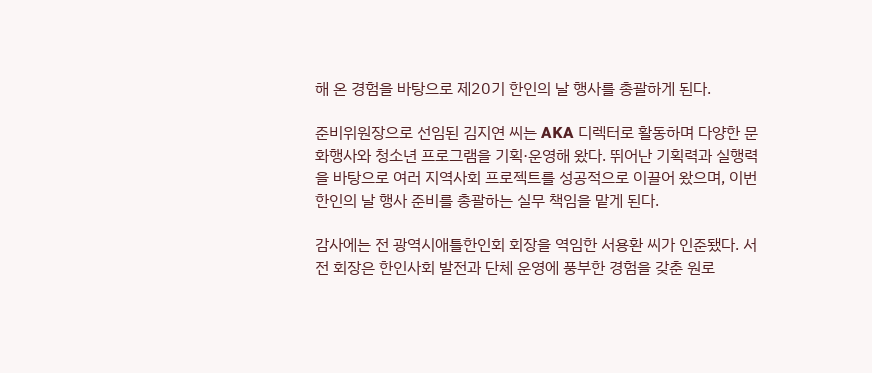해 온 경험을 바탕으로 제20기 한인의 날 행사를 총괄하게 된다.

준비위원장으로 선임된 김지연 씨는 AKA 디렉터로 활동하며 다양한 문화행사와 청소년 프로그램을 기획·운영해 왔다. 뛰어난 기획력과 실행력을 바탕으로 여러 지역사회 프로젝트를 성공적으로 이끌어 왔으며, 이번 한인의 날 행사 준비를 총괄하는 실무 책임을 맡게 된다.

감사에는 전 광역시애틀한인회 회장을 역임한 서용환 씨가 인준됐다. 서 전 회장은 한인사회 발전과 단체 운영에 풍부한 경험을 갖춘 원로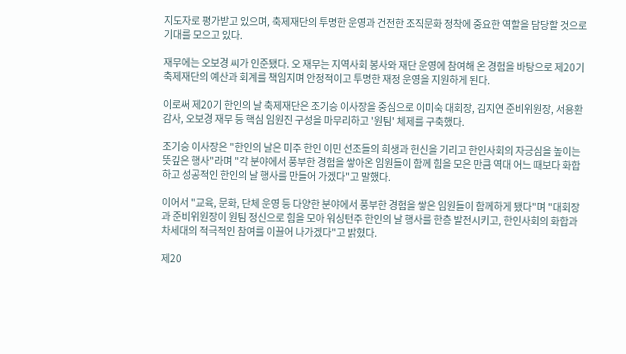지도자로 평가받고 있으며, 축제재단의 투명한 운영과 건전한 조직문화 정착에 중요한 역할을 담당할 것으로 기대를 모으고 있다.

재무에는 오보경 씨가 인준됐다. 오 재무는 지역사회 봉사와 재단 운영에 참여해 온 경험을 바탕으로 제20기 축제재단의 예산과 회계를 책임지며 안정적이고 투명한 재정 운영을 지원하게 된다.

이로써 제20기 한인의 날 축제재단은 조기승 이사장을 중심으로 이미숙 대회장, 김지연 준비위원장, 서용환 감사, 오보경 재무 등 핵심 임원진 구성을 마무리하고 '원팀' 체제를 구축했다.

조기승 이사장은 "한인의 날은 미주 한인 이민 선조들의 희생과 헌신을 기리고 한인사회의 자긍심을 높이는 뜻깊은 행사"라며 "각 분야에서 풍부한 경험을 쌓아온 임원들이 함께 힘을 모은 만큼 역대 어느 때보다 화합하고 성공적인 한인의 날 행사를 만들어 가겠다"고 말했다.

이어서 "교육, 문화, 단체 운영 등 다양한 분야에서 풍부한 경험을 쌓은 임원들이 함께하게 됐다"며 "대회장과 준비위원장이 원팀 정신으로 힘을 모아 워싱턴주 한인의 날 행사를 한층 발전시키고, 한인사회의 화합과 차세대의 적극적인 참여를 이끌어 나가겠다"고 밝혔다.

제20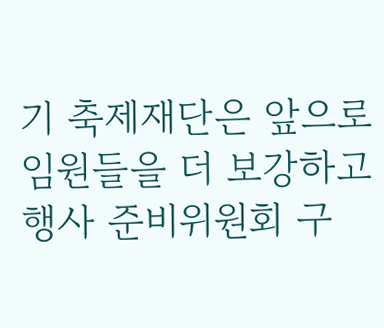기 축제재단은 앞으로 임원들을 더 보강하고 행사 준비위원회 구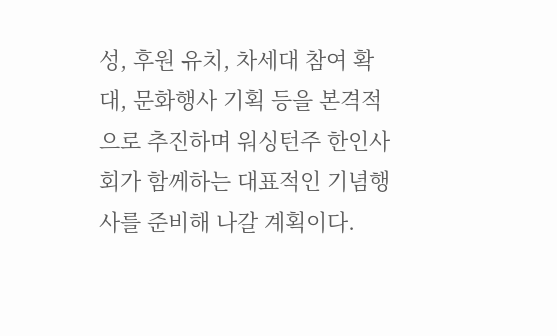성, 후원 유치, 차세대 참여 확대, 문화행사 기획 등을 본격적으로 추진하며 워싱턴주 한인사회가 함께하는 대표적인 기념행사를 준비해 나갈 계획이다.